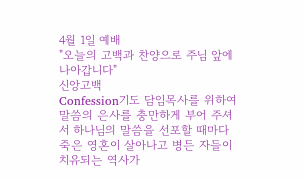4월 1일 예배
"오늘의 고백과 찬양으로 주님 앞에 나아갑니다"
신앙고백
Confession기도 담임목사를 위하여
말씀의 은사를 충만하게 부어 주셔서 하나님의 말씀을 선포할 때마다 죽은 영혼이 살아나고 병든 자들이 치유되는 역사가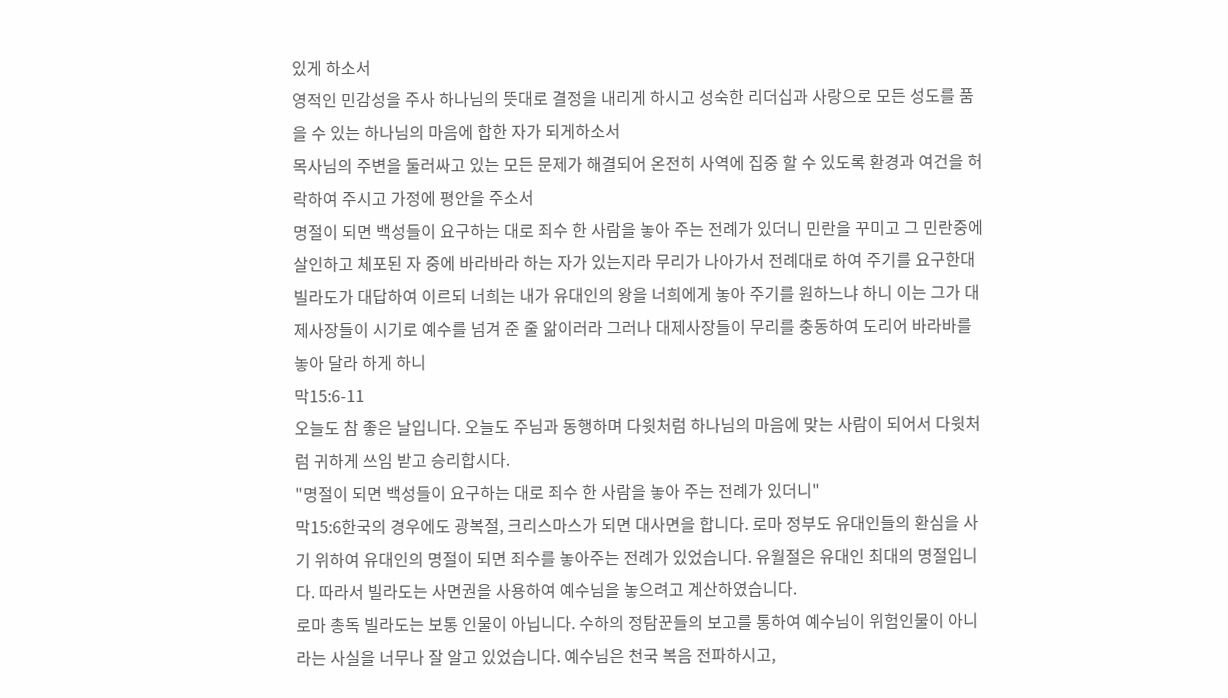있게 하소서
영적인 민감성을 주사 하나님의 뜻대로 결정을 내리게 하시고 성숙한 리더십과 사랑으로 모든 성도를 품을 수 있는 하나님의 마음에 합한 자가 되게하소서
목사님의 주변을 둘러싸고 있는 모든 문제가 해결되어 온전히 사역에 집중 할 수 있도록 환경과 여건을 허락하여 주시고 가정에 평안을 주소서
명절이 되면 백성들이 요구하는 대로 죄수 한 사람을 놓아 주는 전례가 있더니 민란을 꾸미고 그 민란중에 살인하고 체포된 자 중에 바라바라 하는 자가 있는지라 무리가 나아가서 전례대로 하여 주기를 요구한대 빌라도가 대답하여 이르되 너희는 내가 유대인의 왕을 너희에게 놓아 주기를 원하느냐 하니 이는 그가 대제사장들이 시기로 예수를 넘겨 준 줄 앎이러라 그러나 대제사장들이 무리를 충동하여 도리어 바라바를 놓아 달라 하게 하니
막15:6-11
오늘도 참 좋은 날입니다. 오늘도 주님과 동행하며 다윗처럼 하나님의 마음에 맞는 사람이 되어서 다윗처럼 귀하게 쓰임 받고 승리합시다.
"명절이 되면 백성들이 요구하는 대로 죄수 한 사람을 놓아 주는 전례가 있더니"
막15:6한국의 경우에도 광복절, 크리스마스가 되면 대사면을 합니다. 로마 정부도 유대인들의 환심을 사기 위하여 유대인의 명절이 되면 죄수를 놓아주는 전례가 있었습니다. 유월절은 유대인 최대의 명절입니다. 따라서 빌라도는 사면권을 사용하여 예수님을 놓으려고 계산하였습니다.
로마 총독 빌라도는 보통 인물이 아닙니다. 수하의 정탐꾼들의 보고를 통하여 예수님이 위험인물이 아니라는 사실을 너무나 잘 알고 있었습니다. 예수님은 천국 복음 전파하시고,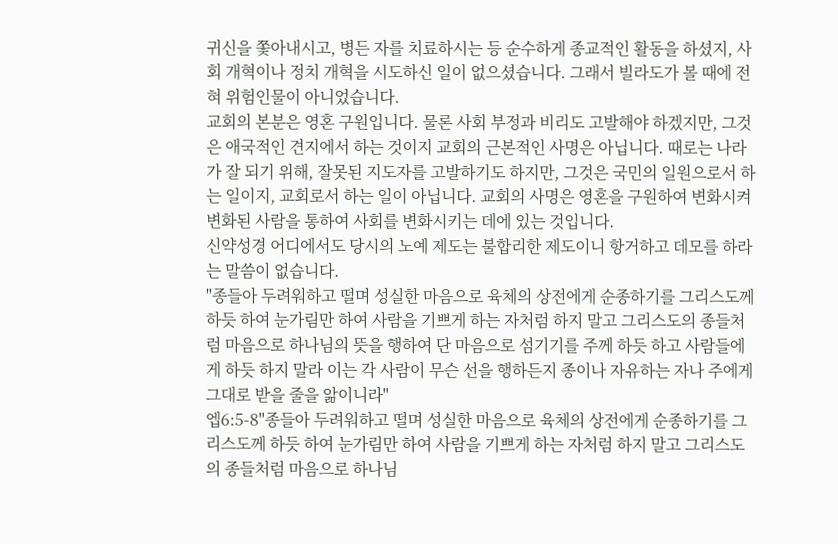귀신을 쫓아내시고, 병든 자를 치료하시는 등 순수하게 종교적인 활동을 하셨지, 사회 개혁이나 정치 개혁을 시도하신 일이 없으셨습니다. 그래서 빌라도가 볼 때에 전혀 위험인물이 아니었습니다.
교회의 본분은 영혼 구원입니다. 물론 사회 부정과 비리도 고발해야 하겠지만, 그것은 애국적인 견지에서 하는 것이지 교회의 근본적인 사명은 아닙니다. 때로는 나라가 잘 되기 위해, 잘못된 지도자를 고발하기도 하지만, 그것은 국민의 일원으로서 하는 일이지, 교회로서 하는 일이 아닙니다. 교회의 사명은 영혼을 구원하여 변화시켜 변화된 사람을 통하여 사회를 변화시키는 데에 있는 것입니다.
신약성경 어디에서도 당시의 노예 제도는 불합리한 제도이니 항거하고 데모를 하라는 말씀이 없습니다.
"종들아 두려워하고 떨며 성실한 마음으로 육체의 상전에게 순종하기를 그리스도께 하듯 하여 눈가림만 하여 사람을 기쁘게 하는 자처럼 하지 말고 그리스도의 종들처럼 마음으로 하나님의 뜻을 행하여 단 마음으로 섬기기를 주께 하듯 하고 사람들에게 하듯 하지 말라 이는 각 사람이 무슨 선을 행하든지 종이나 자유하는 자나 주에게 그대로 받을 줄을 앎이니라"
엡6:5-8"종들아 두려워하고 떨며 성실한 마음으로 육체의 상전에게 순종하기를 그리스도께 하듯 하여 눈가림만 하여 사람을 기쁘게 하는 자처럼 하지 말고 그리스도의 종들처럼 마음으로 하나님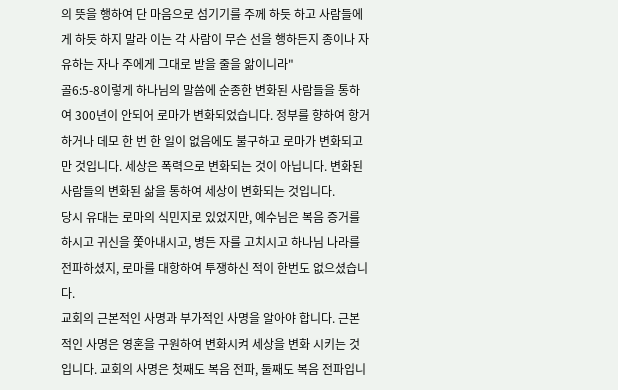의 뜻을 행하여 단 마음으로 섬기기를 주께 하듯 하고 사람들에게 하듯 하지 말라 이는 각 사람이 무슨 선을 행하든지 종이나 자유하는 자나 주에게 그대로 받을 줄을 앎이니라"
골6:5-8이렇게 하나님의 말씀에 순종한 변화된 사람들을 통하여 300년이 안되어 로마가 변화되었습니다. 정부를 향하여 항거하거나 데모 한 번 한 일이 없음에도 불구하고 로마가 변화되고 만 것입니다. 세상은 폭력으로 변화되는 것이 아닙니다. 변화된 사람들의 변화된 삶을 통하여 세상이 변화되는 것입니다.
당시 유대는 로마의 식민지로 있었지만, 예수님은 복음 증거를 하시고 귀신을 쫓아내시고, 병든 자를 고치시고 하나님 나라를 전파하셨지, 로마를 대항하여 투쟁하신 적이 한번도 없으셨습니다.
교회의 근본적인 사명과 부가적인 사명을 알아야 합니다. 근본적인 사명은 영혼을 구원하여 변화시켜 세상을 변화 시키는 것입니다. 교회의 사명은 첫째도 복음 전파, 둘째도 복음 전파입니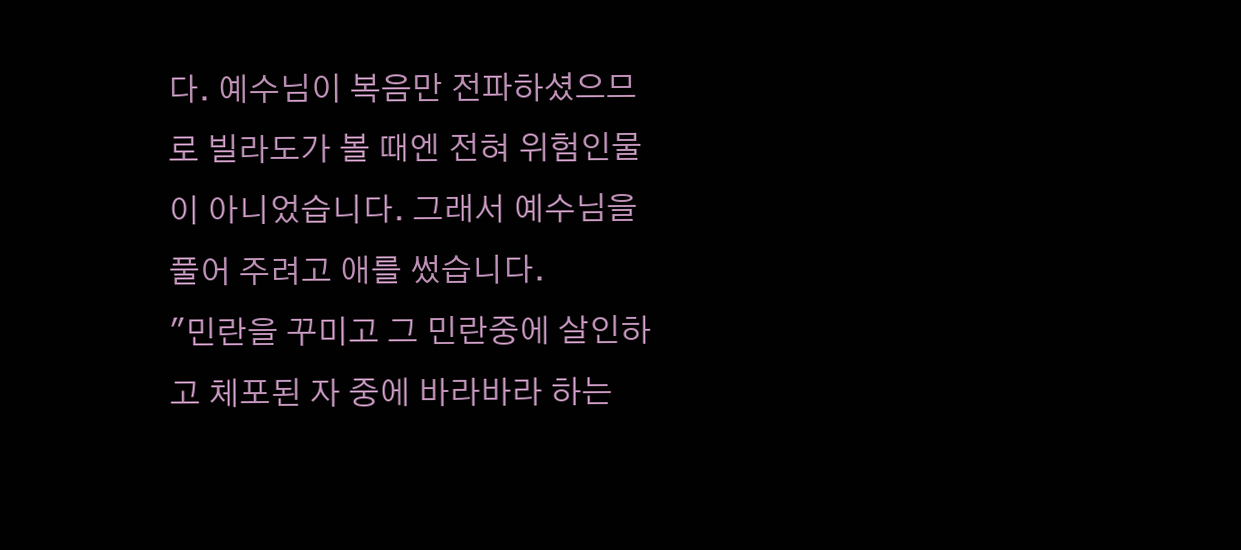다. 예수님이 복음만 전파하셨으므로 빌라도가 볼 때엔 전혀 위험인물이 아니었습니다. 그래서 예수님을 풀어 주려고 애를 썼습니다.
"민란을 꾸미고 그 민란중에 살인하고 체포된 자 중에 바라바라 하는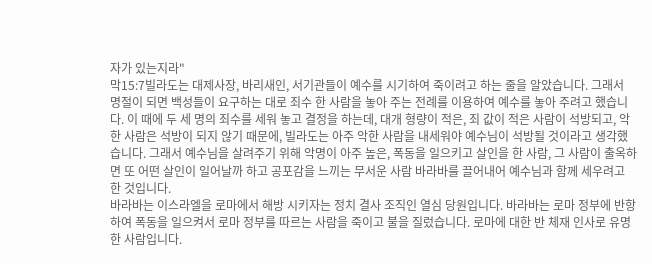자가 있는지라"
막15:7빌라도는 대제사장, 바리새인, 서기관들이 예수를 시기하여 죽이려고 하는 줄을 알았습니다. 그래서 명절이 되면 백성들이 요구하는 대로 죄수 한 사람을 놓아 주는 전례를 이용하여 예수를 놓아 주려고 했습니다. 이 때에 두 세 명의 죄수를 세워 놓고 결정을 하는데, 대개 형량이 적은, 죄 값이 적은 사람이 석방되고, 악한 사람은 석방이 되지 않기 때문에, 빌라도는 아주 악한 사람을 내세워야 예수님이 석방될 것이라고 생각했습니다. 그래서 예수님을 살려주기 위해 악명이 아주 높은, 폭동을 일으키고 살인을 한 사람, 그 사람이 출옥하면 또 어떤 살인이 일어날까 하고 공포감을 느끼는 무서운 사람 바라바를 끌어내어 예수님과 함께 세우려고 한 것입니다.
바라바는 이스라엘을 로마에서 해방 시키자는 정치 결사 조직인 열심 당원입니다. 바라바는 로마 정부에 반항하여 폭동을 일으켜서 로마 정부를 따르는 사람을 죽이고 불을 질렀습니다. 로마에 대한 반 체재 인사로 유명한 사람입니다.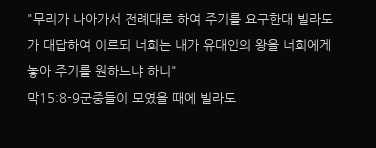"무리가 나아가서 전례대로 하여 주기를 요구한대 빌라도가 대답하여 이르되 너희는 내가 유대인의 왕을 너희에게 놓아 주기를 원하느냐 하니"
막15:8-9군중들이 모였을 때에 빌라도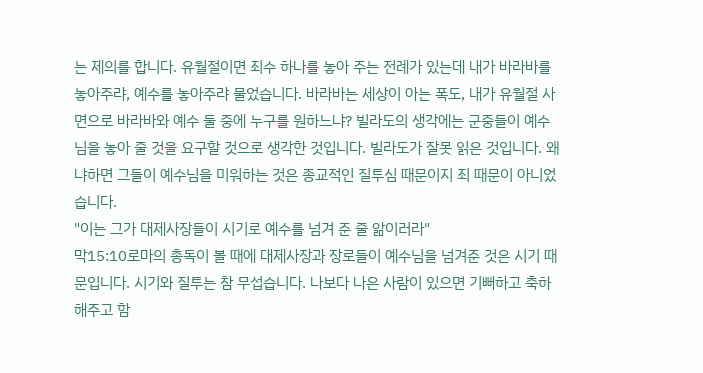는 제의를 합니다. 유월절이면 죄수 하나를 놓아 주는 전례가 있는데 내가 바라바를 놓아주랴, 예수를 놓아주랴 물었습니다. 바라바는 세상이 아는 폭도, 내가 유월절 사면으로 바라바와 예수 둘 중에 누구를 원하느냐? 빌라도의 생각에는 군중들이 예수님을 놓아 줄 것을 요구할 것으로 생각한 것입니다. 빌라도가 잘못 읽은 것입니다. 왜냐하면 그들이 예수님을 미워하는 것은 종교적인 질투심 때문이지 죄 때문이 아니었습니다.
"이는 그가 대제사장들이 시기로 예수를 넘겨 준 줄 앎이러라"
막15:10로마의 총독이 볼 때에 대제사장과 장로들이 예수님을 넘겨준 것은 시기 때문입니다. 시기와 질투는 참 무섭습니다. 나보다 나은 사람이 있으면 기뻐하고 축하해주고 함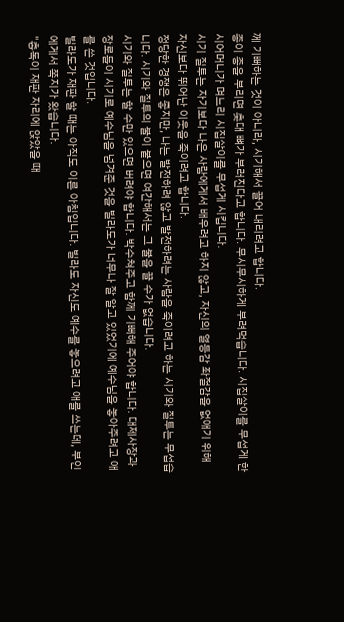께 기뻐하는 것이 아니라, 시기해서 끌어 내리려고 합니다.
종이 종을 부리면 촛대 뼈가 부러진다고 합니다. 무시무시하게 부려먹습니다. 시집살이를 무섭게 한 시어머니가 며느리 시집살이를 무섭게 시킵니다.
시기 질투는 자기보다 나은 사람에게서 배우려고 하지 않고, 자신의 열등감 좌절감을 없애기 위해 자신보다 뛰어난 이웃을 죽이려고 합니다.
정당한 경쟁은 좋지만, 나는 발전하려 않고 발전하려는 사람을 죽이려고 하는 시기와 질투는 무섭습니다. 시기와 질투의 불이 붙으면 여간해서는 그 불을 끌 수가 없습니다.
시기와 질투는 할 수만 있으면 버려야 합니다. 박수쳐주고 함께 기뻐해 주어야 합니다. 대제사장과 장로들이 시기로 예수님을 넘겨준 것을 빌라도가 너무나 잘 알고 있었기에 예수님을 놓아주려고 애를 쓴 것입니다.
빌라도가 재판 할 때는 아직도 이른 아침입니다. 빌라도 자신도 예수를 놓으려고 애를 쓰는데, 부인에게서 쪽지가 왔습니다.
"총독이 재판 자리에 앉았을 때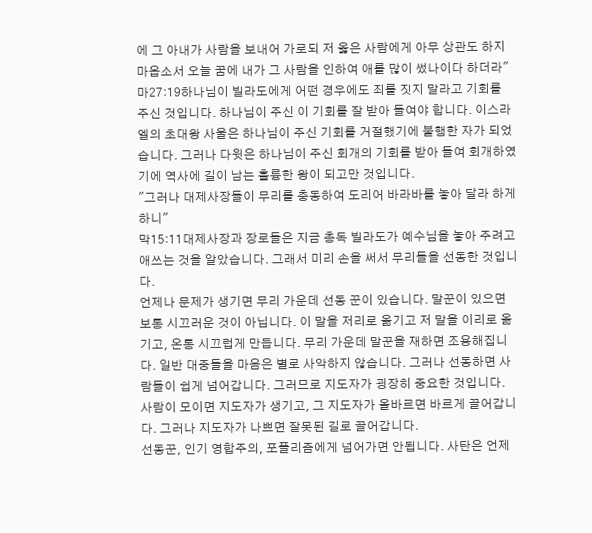에 그 아내가 사람을 보내어 가로되 저 옳은 사람에게 아무 상관도 하지 마옵소서 오늘 꿈에 내가 그 사람을 인하여 애를 많이 썼나이다 하더라"
마27:19하나님이 빌라도에게 어떤 경우에도 죄를 짓지 말라고 기회를 주신 것입니다. 하나님이 주신 이 기회를 잘 받아 들여야 합니다. 이스라엘의 초대왕 사울은 하나님이 주신 기회를 거절했기에 불행한 자가 되었습니다. 그러나 다윗은 하나님이 주신 회개의 기회를 받아 들여 회개하였기에 역사에 길이 남는 훌륭한 왕이 되고만 것입니다.
"그러나 대제사장들이 무리를 충동하여 도리어 바라바를 놓아 달라 하게 하니"
막15:11대제사장과 장로들은 지금 총독 빌라도가 예수님을 놓아 주려고 애쓰는 것을 알았습니다. 그래서 미리 손을 써서 무리들을 선동한 것입니다.
언제나 문제가 생기면 무리 가운데 선동 꾼이 있습니다. 말꾼이 있으면 보통 시끄러운 것이 아닙니다. 이 말을 저리로 옮기고 저 말을 이리로 옮기고, 온통 시끄럽게 만듭니다. 무리 가운데 말꾼을 재하면 조용해집니다. 일반 대중들을 마음은 별로 사악하지 않습니다. 그러나 선동하면 사람들이 쉽게 넘어갑니다. 그러므로 지도자가 굉장히 중요한 것입니다. 사람이 모이면 지도자가 생기고, 그 지도자가 올바르면 바르게 끌어갑니다. 그러나 지도자가 나쁘면 잘못된 길로 끌어갑니다.
선동꾼, 인기 영합주의, 포플리즘에게 넘어가면 안됩니다. 사탄은 언제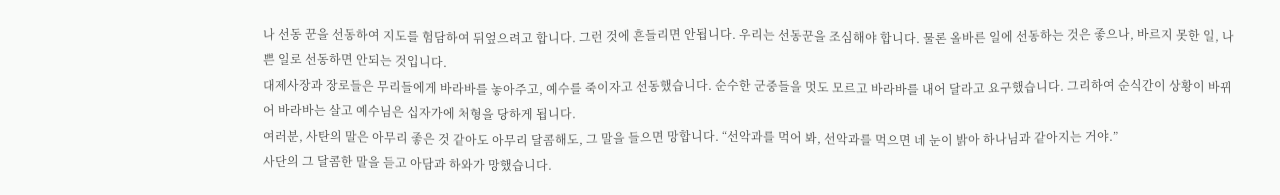나 선동 꾼을 선동하여 지도를 험담하여 뒤엎으려고 합니다. 그런 것에 흔들리면 안됩니다. 우리는 선동꾼을 조심해야 합니다. 물론 올바른 일에 선동하는 것은 좋으나, 바르지 못한 일, 나쁜 일로 선동하면 안되는 것입니다.
대제사장과 장로들은 무리들에게 바라바를 놓아주고, 예수를 죽이자고 선동했습니다. 순수한 군중들을 멋도 모르고 바라바를 내어 달라고 요구했습니다. 그리하여 순식간이 상황이 바뀌어 바라바는 살고 예수님은 십자가에 처형을 당하게 됩니다.
여러분, 사탄의 말은 아무리 좋은 것 같아도 아무리 달콤해도, 그 말을 들으면 망합니다. “선악과를 먹어 봐, 선악과를 먹으면 네 눈이 밝아 하나님과 같아지는 거야.”
사단의 그 달콤한 말을 듣고 아담과 하와가 망했습니다.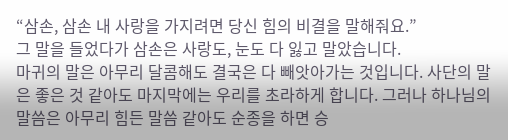“삼손, 삼손 내 사랑을 가지려면 당신 힘의 비결을 말해줘요.”
그 말을 들었다가 삼손은 사랑도, 눈도 다 잃고 말았습니다.
마귀의 말은 아무리 달콤해도 결국은 다 빼앗아가는 것입니다. 사단의 말은 좋은 것 같아도 마지막에는 우리를 초라하게 합니다. 그러나 하나님의 말씀은 아무리 힘든 말씀 같아도 순종을 하면 승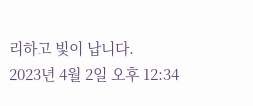리하고 빛이 납니다.
2023년 4월 2일 오후 12:34